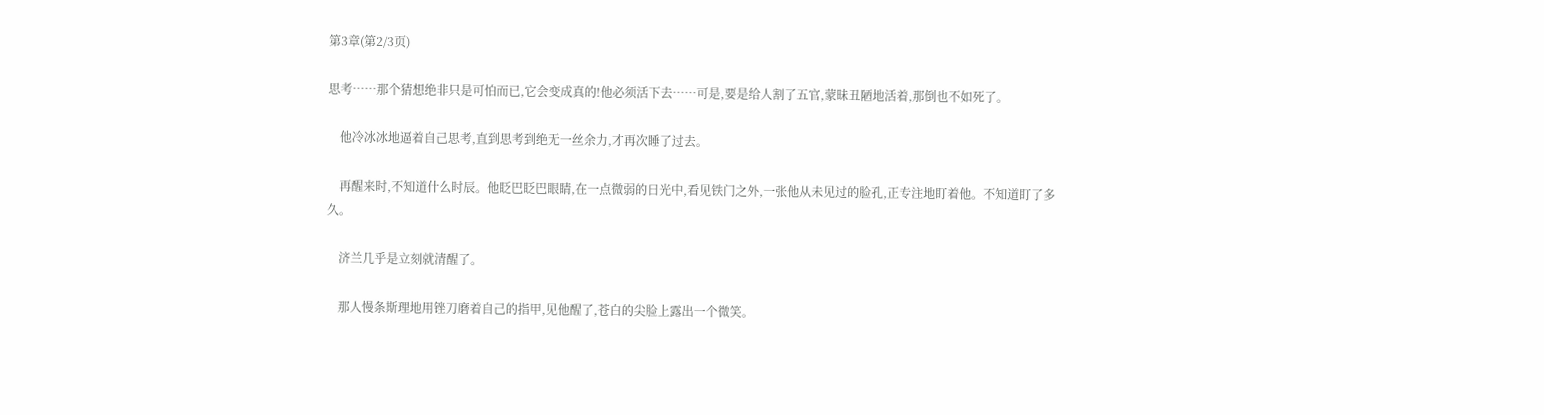第3章(第2/3页)

思考……那个猜想绝非只是可怕而已,它会变成真的!他必须活下去……可是,要是给人割了五官,蒙昧丑陋地活着,那倒也不如死了。

    他冷冰冰地逼着自己思考,直到思考到绝无一丝余力,才再次睡了过去。

    再醒来时,不知道什么时辰。他眨巴眨巴眼睛,在一点微弱的日光中,看见铁门之外,一张他从未见过的脸孔,正专注地盯着他。不知道盯了多久。

    济兰几乎是立刻就清醒了。

    那人慢条斯理地用锉刀磨着自己的指甲,见他醒了,苍白的尖脸上露出一个微笑。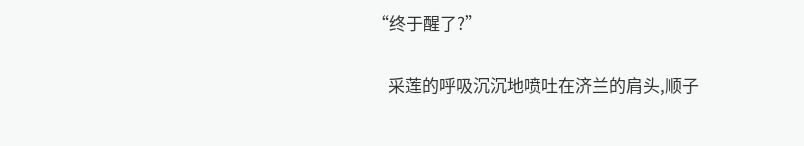“终于醒了?”

    采莲的呼吸沉沉地喷吐在济兰的肩头,顺子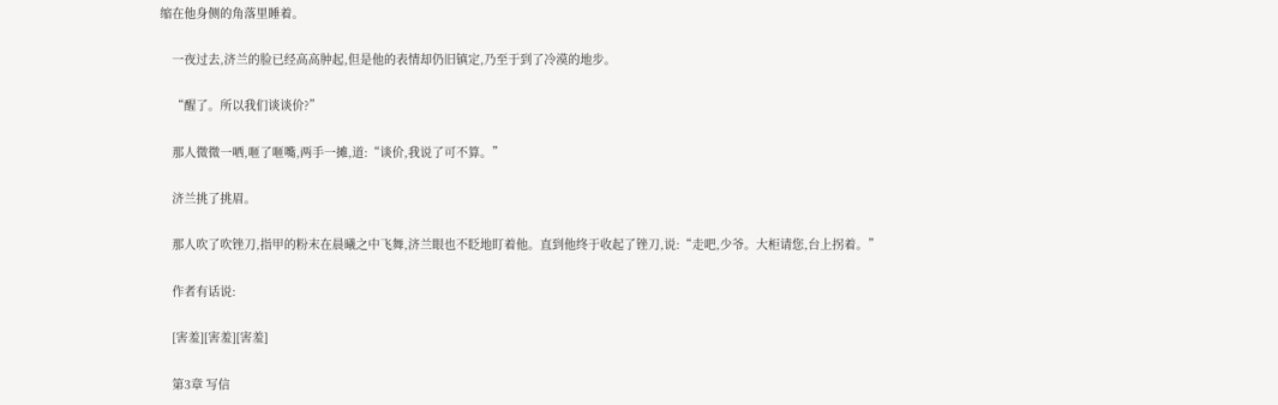缩在他身侧的角落里睡着。

    一夜过去,济兰的脸已经高高肿起,但是他的表情却仍旧镇定,乃至于到了冷漠的地步。

    “醒了。所以我们谈谈价?”

    那人微微一哂,咂了咂嘴,两手一摊,道:“谈价,我说了可不算。”

    济兰挑了挑眉。

    那人吹了吹锉刀,指甲的粉末在晨曦之中飞舞,济兰眼也不眨地盯着他。直到他终于收起了锉刀,说:“走吧,少爷。大柜请您,台上拐着。”

    作者有话说:

    [害羞][害羞][害羞]

    第3章 写信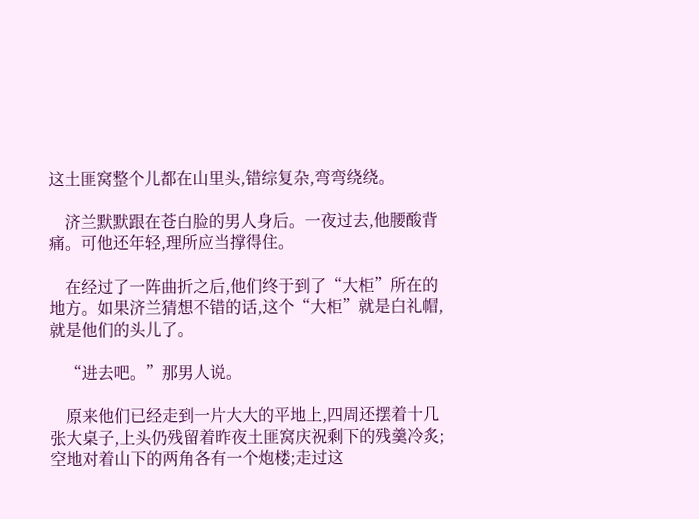这土匪窝整个儿都在山里头,错综复杂,弯弯绕绕。

    济兰默默跟在苍白脸的男人身后。一夜过去,他腰酸背痛。可他还年轻,理所应当撑得住。

    在经过了一阵曲折之后,他们终于到了“大柜”所在的地方。如果济兰猜想不错的话,这个“大柜”就是白礼帽,就是他们的头儿了。

    “进去吧。”那男人说。

    原来他们已经走到一片大大的平地上,四周还摆着十几张大桌子,上头仍残留着昨夜土匪窝庆祝剩下的残羹冷炙;空地对着山下的两角各有一个炮楼;走过这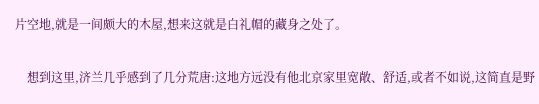片空地,就是一间颇大的木屋,想来这就是白礼帽的藏身之处了。

    想到这里,济兰几乎感到了几分荒唐:这地方远没有他北京家里宽敞、舒适,或者不如说,这简直是野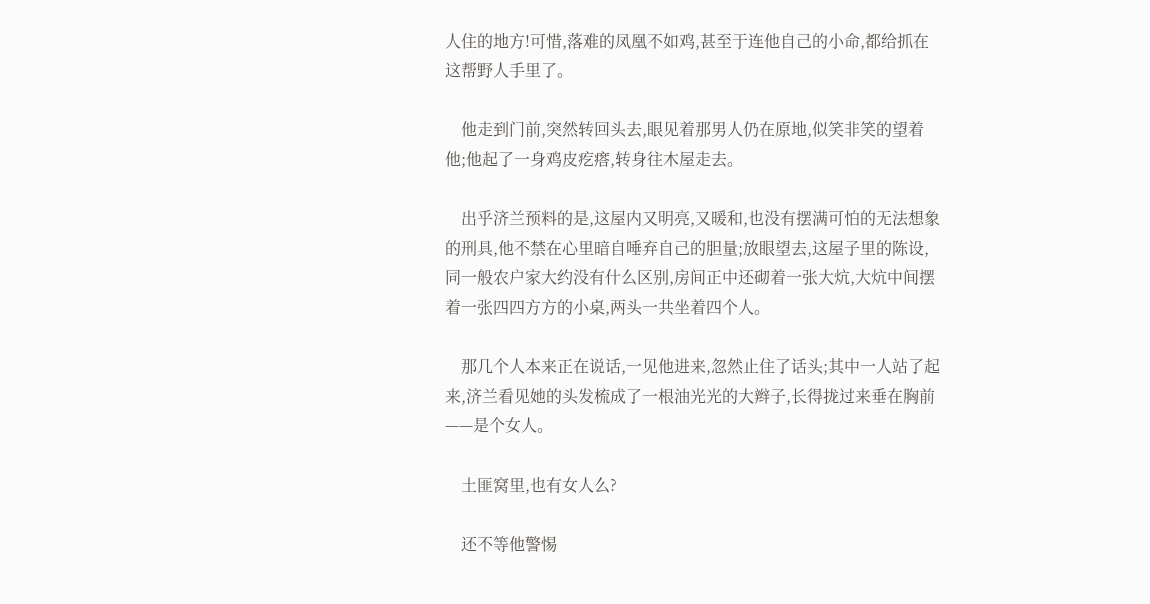人住的地方!可惜,落难的凤凰不如鸡,甚至于连他自己的小命,都给抓在这帮野人手里了。

    他走到门前,突然转回头去,眼见着那男人仍在原地,似笑非笑的望着他;他起了一身鸡皮疙瘩,转身往木屋走去。

    出乎济兰预料的是,这屋内又明亮,又暖和,也没有摆满可怕的无法想象的刑具,他不禁在心里暗自唾弃自己的胆量;放眼望去,这屋子里的陈设,同一般农户家大约没有什么区别,房间正中还砌着一张大炕,大炕中间摆着一张四四方方的小桌,两头一共坐着四个人。

    那几个人本来正在说话,一见他进来,忽然止住了话头;其中一人站了起来,济兰看见她的头发梳成了一根油光光的大辫子,长得拢过来垂在胸前——是个女人。

    土匪窝里,也有女人么?

    还不等他警惕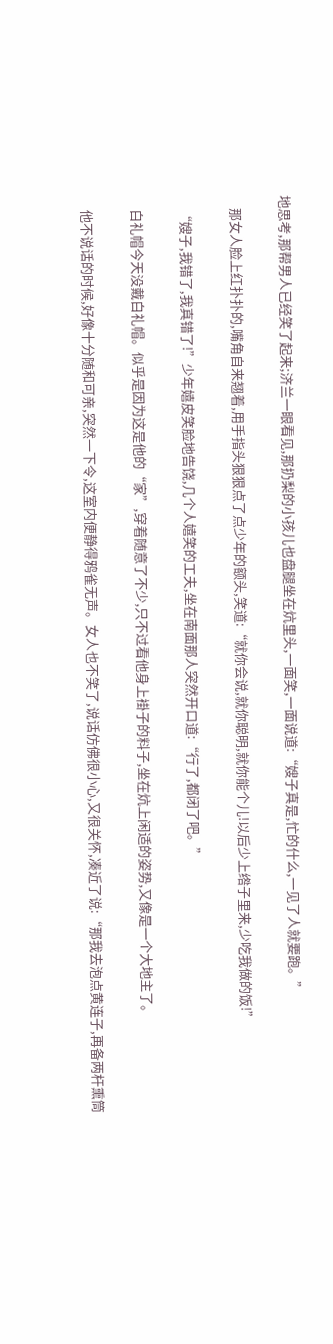地思考,那帮男人已经笑了起来;济兰一眼看见,那扔梨的小孩儿也盘腿坐在炕里头,一面笑,一面说道:“嫂子真是,忙的什么,一见了人就要跑。”

    那女人脸上红扑扑的,嘴角自来翘着,用手指头狠狠点了点少年的额头,笑道:“就你会说,就你聪明,就你能个儿!以后少上绺子里来,少吃我做的饭!”

    “嫂子,我错了,我真错了!”少年嬉皮笑脸地告饶,几个人嬉笑的工夫,坐在南面那人突然开口道:“行了,都闭了吧。”

    白礼帽今天没戴白礼帽。似乎是因为这是他的“家”,穿着随意了不少,只不过看他身上褂子的料子,坐在炕上闲适的姿势,又像是一个大地主了。

    他不说话的时候,好像十分随和可亲,突然一下令,这室内便静得鸦雀无声。女人也不笑了,说话仿佛很小心,又很关怀,凑近了说:“那我去泡点黄连子,再备两杆熏筒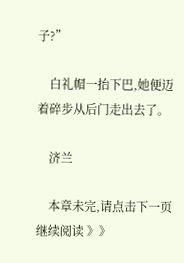子?”

    白礼帽一抬下巴,她便迈着碎步从后门走出去了。

    济兰

    本章未完,请点击下一页继续阅读 》》